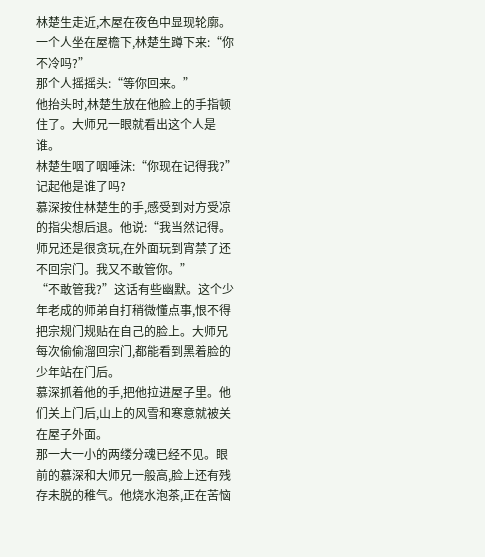林楚生走近,木屋在夜色中显现轮廓。一个人坐在屋檐下,林楚生蹲下来:“你不冷吗?”
那个人摇摇头:“等你回来。”
他抬头时,林楚生放在他脸上的手指顿住了。大师兄一眼就看出这个人是谁。
林楚生咽了咽唾沫:“你现在记得我?”记起他是谁了吗?
慕深按住林楚生的手,感受到对方受凉的指尖想后退。他说:“我当然记得。师兄还是很贪玩,在外面玩到宵禁了还不回宗门。我又不敢管你。”
“不敢管我?”这话有些幽默。这个少年老成的师弟自打稍微懂点事,恨不得把宗规门规贴在自己的脸上。大师兄每次偷偷溜回宗门,都能看到黑着脸的少年站在门后。
慕深抓着他的手,把他拉进屋子里。他们关上门后,山上的风雪和寒意就被关在屋子外面。
那一大一小的两缕分魂已经不见。眼前的慕深和大师兄一般高,脸上还有残存未脱的稚气。他烧水泡茶,正在苦恼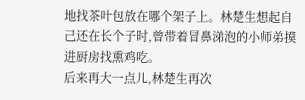地找茶叶包放在哪个架子上。林楚生想起自己还在长个子时,曾带着冒鼻涕泡的小师弟摸进厨房找熏鸡吃。
后来再大一点儿,林楚生再次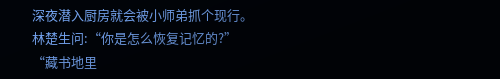深夜潜入厨房就会被小师弟抓个现行。
林楚生问:“你是怎么恢复记忆的?”
“藏书地里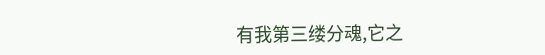有我第三缕分魂,它之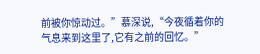前被你惊动过。”慕深说,“今夜循着你的气息来到这里了,它有之前的回忆。”